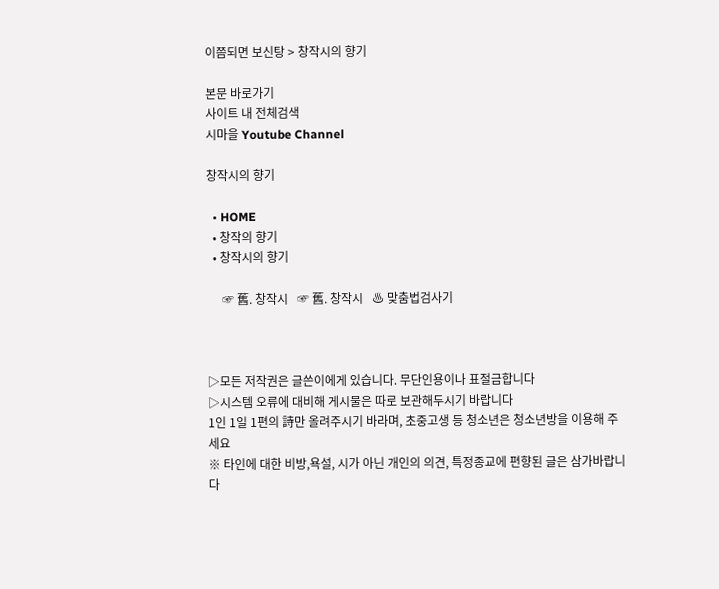이쯤되면 보신탕 > 창작시의 향기

본문 바로가기
사이트 내 전체검색
시마을 Youtube Channel

창작시의 향기

  • HOME
  • 창작의 향기
  • 창작시의 향기

     ☞ 舊. 창작시   ☞ 舊. 창작시   ♨ 맞춤법검사기



▷모든 저작권은 글쓴이에게 있습니다. 무단인용이나 표절금합니다
▷시스템 오류에 대비해 게시물은 따로 보관해두시기 바랍니다
1인 1일 1편의 詩만 올려주시기 바라며, 초중고생 등 청소년은 청소년방을 이용해 주세요
※ 타인에 대한 비방,욕설, 시가 아닌 개인의 의견, 특정종교에 편향된 글은 삼가바랍니다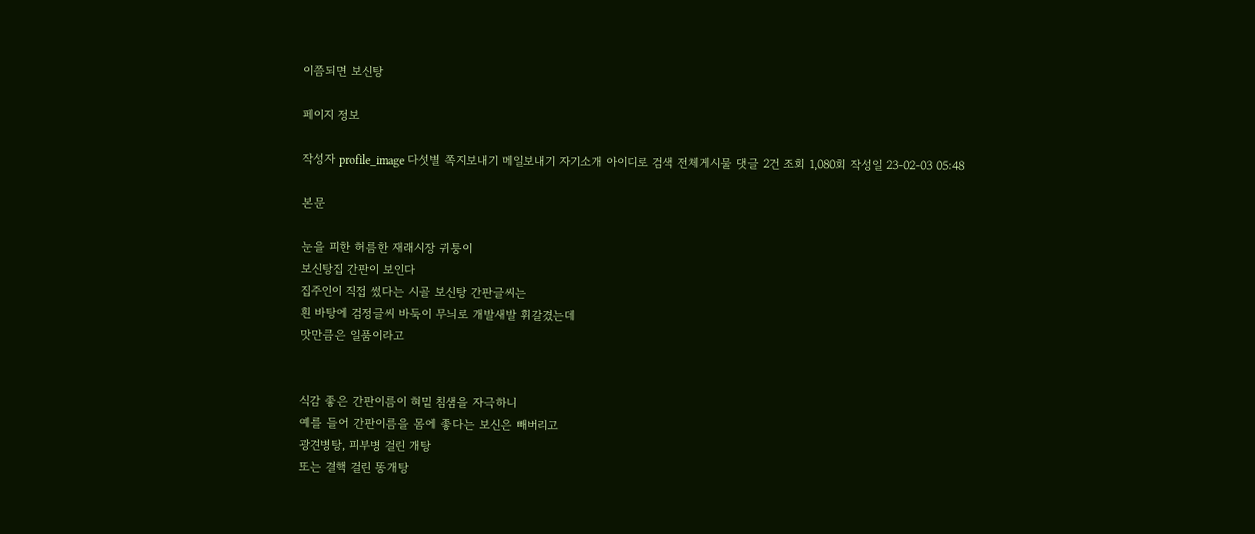이쯤되면 보신탕

페이지 정보

작성자 profile_image 다섯별 쪽지보내기 메일보내기 자기소개 아이디로 검색 전체게시물 댓글 2건 조회 1,080회 작성일 23-02-03 05:48

본문

눈을 피한 허름한 재래시장 귀퉁이
보신탕집 간판이 보인다
집주인이 직접 썼다는 시골 보신탕 간판글씨는
흰 바탕에 검정글씨 바둑이 무늬로 개발새발 휘갈겼는데
맛만큼은 일품이라고


식감 좋은 간판이름이 혀밑 침샘을 자극하니
예를 들어 간판이름을 몸에 좋다는 보신은 빼버리고
광견병탕, 피부병 걸린 개탕
또는 결핵 걸린 똥개탕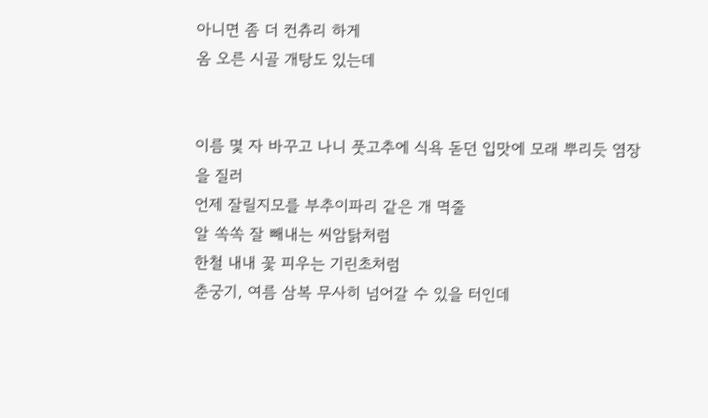아니면 좀 더 컨츄리 하게
옴 오른 시골 개탕도 있는데


이름 몇 자 바꾸고 나니 풋고추에 식욕 돋던 입맛에 모래 뿌리듯 염장을 질러
언제 잘릴지모를 부추이파리 같은 개 멱줄
알 쏙쏙 잘 빼내는 씨암탉처럼
한철 내내 꽃 피우는 기린초처럼
춘궁기, 여름 삼복 무사히 넘어갈 수 있을 터인데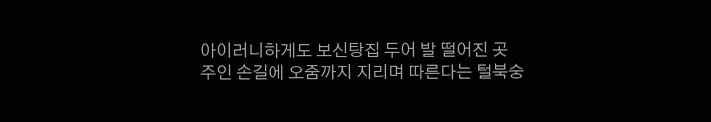아이러니하게도 보신탕집 두어 발 떨어진 곳
주인 손길에 오줌까지 지리며 따른다는 털북숭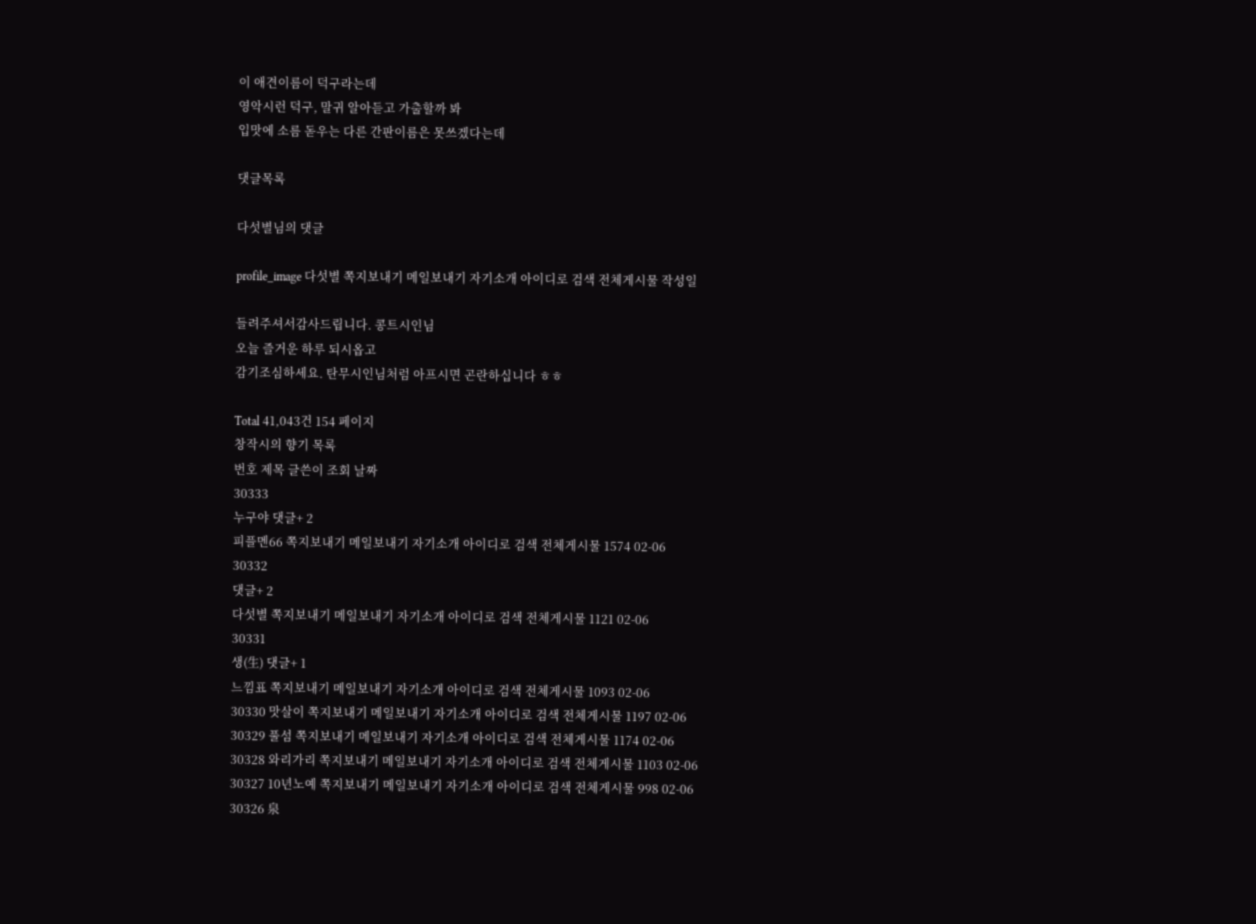이 애견이름이 덕구라는데
영악시런 덕구, 말귀 알아듣고 가출할까 봐
입맛에 소름 돋우는 다른 간판이름은 못쓰겠다는데

댓글목록

다섯별님의 댓글

profile_image 다섯별 쪽지보내기 메일보내기 자기소개 아이디로 검색 전체게시물 작성일

들려주셔서감사드립니다. 콩트시인님
오늘 즐거운 하루 되시옵고
감기조심하세요. 탄무시인님처럼 아프시면 곤란하십니다 ㅎㅎ

Total 41,043건 154 페이지
창작시의 향기 목록
번호 제목 글쓴이 조회 날짜
30333
누구야 댓글+ 2
피플멘66 쪽지보내기 메일보내기 자기소개 아이디로 검색 전체게시물 1574 02-06
30332
댓글+ 2
다섯별 쪽지보내기 메일보내기 자기소개 아이디로 검색 전체게시물 1121 02-06
30331
생(生) 댓글+ 1
느낌표 쪽지보내기 메일보내기 자기소개 아이디로 검색 전체게시물 1093 02-06
30330 맛살이 쪽지보내기 메일보내기 자기소개 아이디로 검색 전체게시물 1197 02-06
30329 풀섬 쪽지보내기 메일보내기 자기소개 아이디로 검색 전체게시물 1174 02-06
30328 와리가리 쪽지보내기 메일보내기 자기소개 아이디로 검색 전체게시물 1103 02-06
30327 10년노예 쪽지보내기 메일보내기 자기소개 아이디로 검색 전체게시물 998 02-06
30326 泉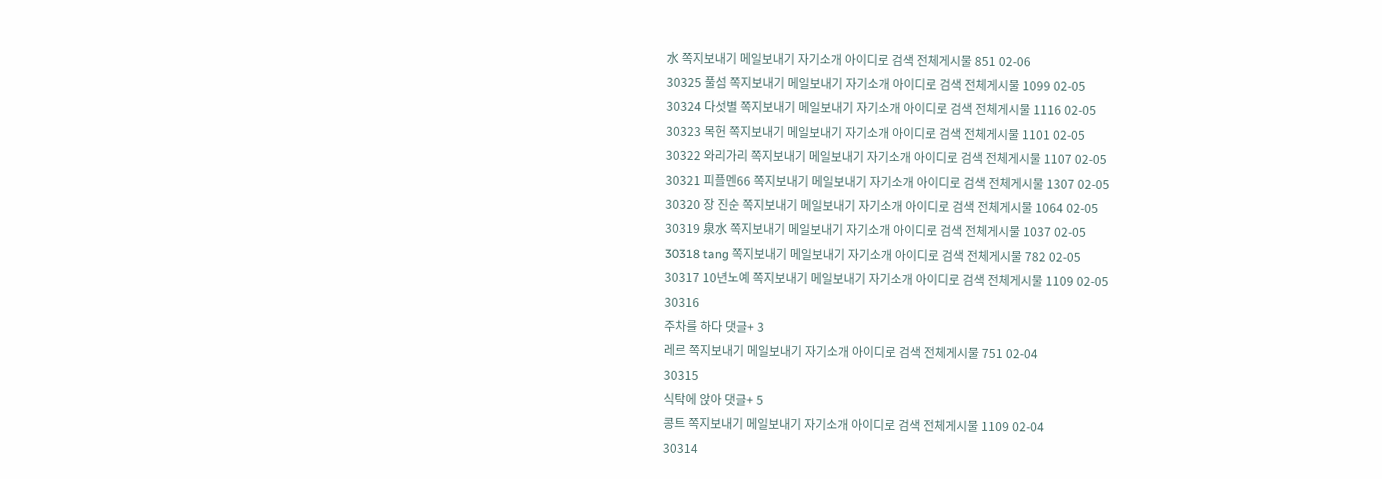水 쪽지보내기 메일보내기 자기소개 아이디로 검색 전체게시물 851 02-06
30325 풀섬 쪽지보내기 메일보내기 자기소개 아이디로 검색 전체게시물 1099 02-05
30324 다섯별 쪽지보내기 메일보내기 자기소개 아이디로 검색 전체게시물 1116 02-05
30323 목헌 쪽지보내기 메일보내기 자기소개 아이디로 검색 전체게시물 1101 02-05
30322 와리가리 쪽지보내기 메일보내기 자기소개 아이디로 검색 전체게시물 1107 02-05
30321 피플멘66 쪽지보내기 메일보내기 자기소개 아이디로 검색 전체게시물 1307 02-05
30320 장 진순 쪽지보내기 메일보내기 자기소개 아이디로 검색 전체게시물 1064 02-05
30319 泉水 쪽지보내기 메일보내기 자기소개 아이디로 검색 전체게시물 1037 02-05
30318 tang 쪽지보내기 메일보내기 자기소개 아이디로 검색 전체게시물 782 02-05
30317 10년노예 쪽지보내기 메일보내기 자기소개 아이디로 검색 전체게시물 1109 02-05
30316
주차를 하다 댓글+ 3
레르 쪽지보내기 메일보내기 자기소개 아이디로 검색 전체게시물 751 02-04
30315
식탁에 앉아 댓글+ 5
콩트 쪽지보내기 메일보내기 자기소개 아이디로 검색 전체게시물 1109 02-04
30314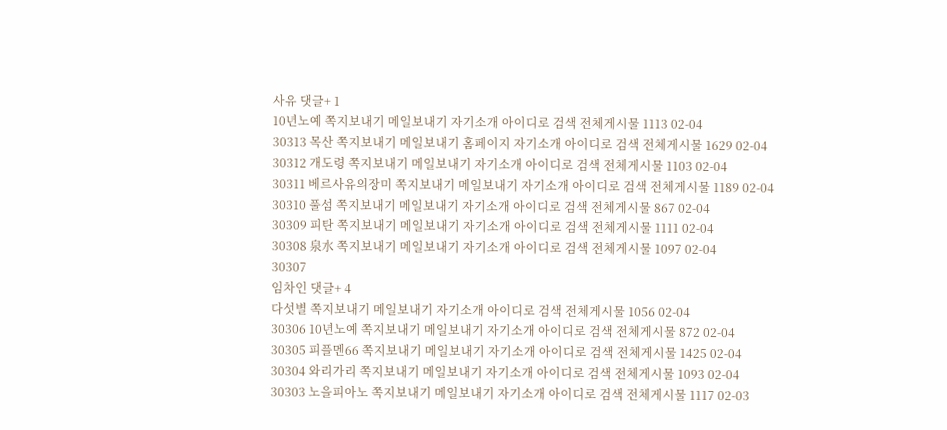사유 댓글+ 1
10년노예 쪽지보내기 메일보내기 자기소개 아이디로 검색 전체게시물 1113 02-04
30313 목산 쪽지보내기 메일보내기 홈페이지 자기소개 아이디로 검색 전체게시물 1629 02-04
30312 개도령 쪽지보내기 메일보내기 자기소개 아이디로 검색 전체게시물 1103 02-04
30311 베르사유의장미 쪽지보내기 메일보내기 자기소개 아이디로 검색 전체게시물 1189 02-04
30310 풀섬 쪽지보내기 메일보내기 자기소개 아이디로 검색 전체게시물 867 02-04
30309 피탄 쪽지보내기 메일보내기 자기소개 아이디로 검색 전체게시물 1111 02-04
30308 泉水 쪽지보내기 메일보내기 자기소개 아이디로 검색 전체게시물 1097 02-04
30307
임차인 댓글+ 4
다섯별 쪽지보내기 메일보내기 자기소개 아이디로 검색 전체게시물 1056 02-04
30306 10년노예 쪽지보내기 메일보내기 자기소개 아이디로 검색 전체게시물 872 02-04
30305 피플멘66 쪽지보내기 메일보내기 자기소개 아이디로 검색 전체게시물 1425 02-04
30304 와리가리 쪽지보내기 메일보내기 자기소개 아이디로 검색 전체게시물 1093 02-04
30303 노을피아노 쪽지보내기 메일보내기 자기소개 아이디로 검색 전체게시물 1117 02-03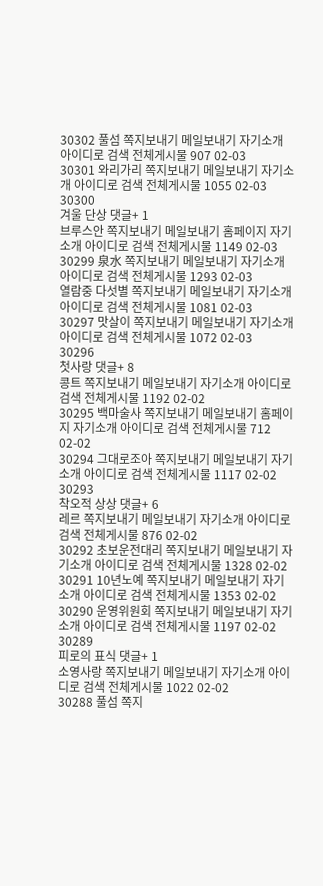30302 풀섬 쪽지보내기 메일보내기 자기소개 아이디로 검색 전체게시물 907 02-03
30301 와리가리 쪽지보내기 메일보내기 자기소개 아이디로 검색 전체게시물 1055 02-03
30300
겨울 단상 댓글+ 1
브루스안 쪽지보내기 메일보내기 홈페이지 자기소개 아이디로 검색 전체게시물 1149 02-03
30299 泉水 쪽지보내기 메일보내기 자기소개 아이디로 검색 전체게시물 1293 02-03
열람중 다섯별 쪽지보내기 메일보내기 자기소개 아이디로 검색 전체게시물 1081 02-03
30297 맛살이 쪽지보내기 메일보내기 자기소개 아이디로 검색 전체게시물 1072 02-03
30296
첫사랑 댓글+ 8
콩트 쪽지보내기 메일보내기 자기소개 아이디로 검색 전체게시물 1192 02-02
30295 백마술사 쪽지보내기 메일보내기 홈페이지 자기소개 아이디로 검색 전체게시물 712 02-02
30294 그대로조아 쪽지보내기 메일보내기 자기소개 아이디로 검색 전체게시물 1117 02-02
30293
착오적 상상 댓글+ 6
레르 쪽지보내기 메일보내기 자기소개 아이디로 검색 전체게시물 876 02-02
30292 초보운전대리 쪽지보내기 메일보내기 자기소개 아이디로 검색 전체게시물 1328 02-02
30291 10년노예 쪽지보내기 메일보내기 자기소개 아이디로 검색 전체게시물 1353 02-02
30290 운영위원회 쪽지보내기 메일보내기 자기소개 아이디로 검색 전체게시물 1197 02-02
30289
피로의 표식 댓글+ 1
소영사랑 쪽지보내기 메일보내기 자기소개 아이디로 검색 전체게시물 1022 02-02
30288 풀섬 쪽지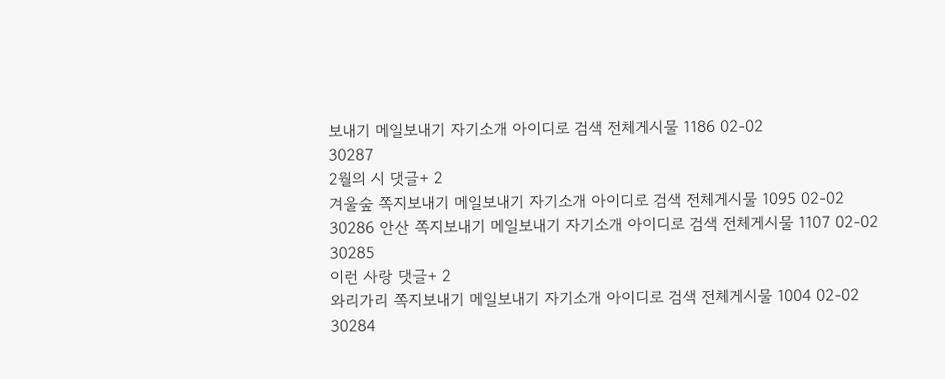보내기 메일보내기 자기소개 아이디로 검색 전체게시물 1186 02-02
30287
2월의 시 댓글+ 2
겨울숲 쪽지보내기 메일보내기 자기소개 아이디로 검색 전체게시물 1095 02-02
30286 안산 쪽지보내기 메일보내기 자기소개 아이디로 검색 전체게시물 1107 02-02
30285
이런 사랑 댓글+ 2
와리가리 쪽지보내기 메일보내기 자기소개 아이디로 검색 전체게시물 1004 02-02
30284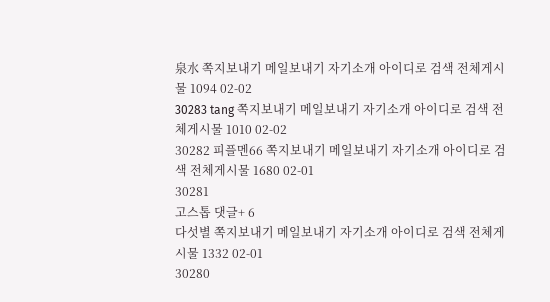泉水 쪽지보내기 메일보내기 자기소개 아이디로 검색 전체게시물 1094 02-02
30283 tang 쪽지보내기 메일보내기 자기소개 아이디로 검색 전체게시물 1010 02-02
30282 피플멘66 쪽지보내기 메일보내기 자기소개 아이디로 검색 전체게시물 1680 02-01
30281
고스톱 댓글+ 6
다섯별 쪽지보내기 메일보내기 자기소개 아이디로 검색 전체게시물 1332 02-01
30280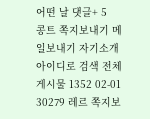어떤 날 댓글+ 5
콩트 쪽지보내기 메일보내기 자기소개 아이디로 검색 전체게시물 1352 02-01
30279 레르 쪽지보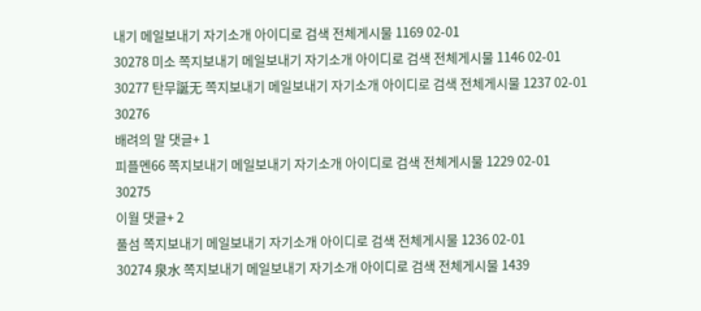내기 메일보내기 자기소개 아이디로 검색 전체게시물 1169 02-01
30278 미소 쪽지보내기 메일보내기 자기소개 아이디로 검색 전체게시물 1146 02-01
30277 탄무誕无 쪽지보내기 메일보내기 자기소개 아이디로 검색 전체게시물 1237 02-01
30276
배려의 말 댓글+ 1
피플멘66 쪽지보내기 메일보내기 자기소개 아이디로 검색 전체게시물 1229 02-01
30275
이월 댓글+ 2
풀섬 쪽지보내기 메일보내기 자기소개 아이디로 검색 전체게시물 1236 02-01
30274 泉水 쪽지보내기 메일보내기 자기소개 아이디로 검색 전체게시물 1439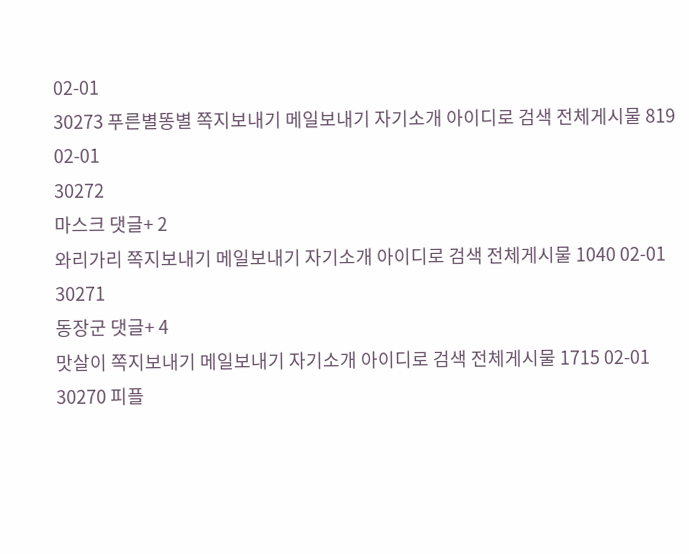02-01
30273 푸른별똥별 쪽지보내기 메일보내기 자기소개 아이디로 검색 전체게시물 819 02-01
30272
마스크 댓글+ 2
와리가리 쪽지보내기 메일보내기 자기소개 아이디로 검색 전체게시물 1040 02-01
30271
동장군 댓글+ 4
맛살이 쪽지보내기 메일보내기 자기소개 아이디로 검색 전체게시물 1715 02-01
30270 피플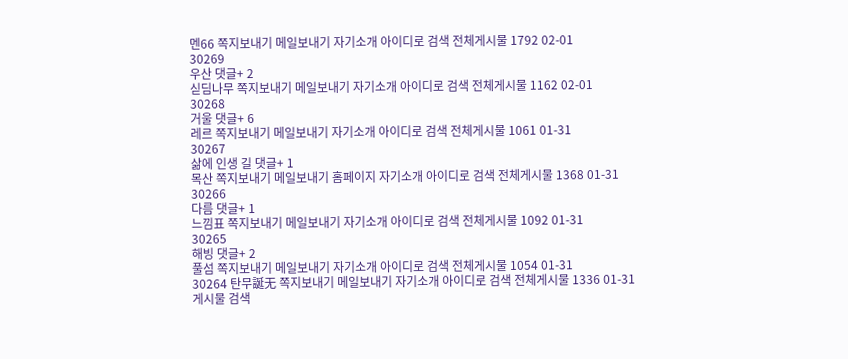멘66 쪽지보내기 메일보내기 자기소개 아이디로 검색 전체게시물 1792 02-01
30269
우산 댓글+ 2
싣딤나무 쪽지보내기 메일보내기 자기소개 아이디로 검색 전체게시물 1162 02-01
30268
거울 댓글+ 6
레르 쪽지보내기 메일보내기 자기소개 아이디로 검색 전체게시물 1061 01-31
30267
삶에 인생 길 댓글+ 1
목산 쪽지보내기 메일보내기 홈페이지 자기소개 아이디로 검색 전체게시물 1368 01-31
30266
다름 댓글+ 1
느낌표 쪽지보내기 메일보내기 자기소개 아이디로 검색 전체게시물 1092 01-31
30265
해빙 댓글+ 2
풀섬 쪽지보내기 메일보내기 자기소개 아이디로 검색 전체게시물 1054 01-31
30264 탄무誕无 쪽지보내기 메일보내기 자기소개 아이디로 검색 전체게시물 1336 01-31
게시물 검색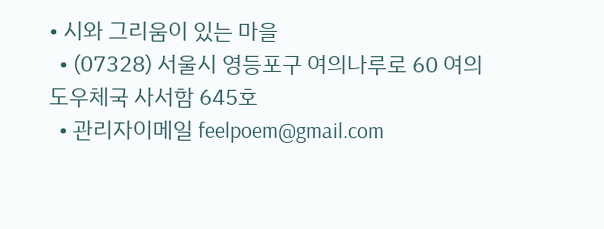• 시와 그리움이 있는 마을
  • (07328) 서울시 영등포구 여의나루로 60 여의도우체국 사서함 645호
  • 관리자이메일 feelpoem@gmail.com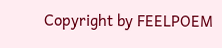Copyright by FEELPOEM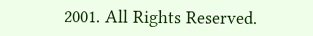2001. All Rights Reserved.